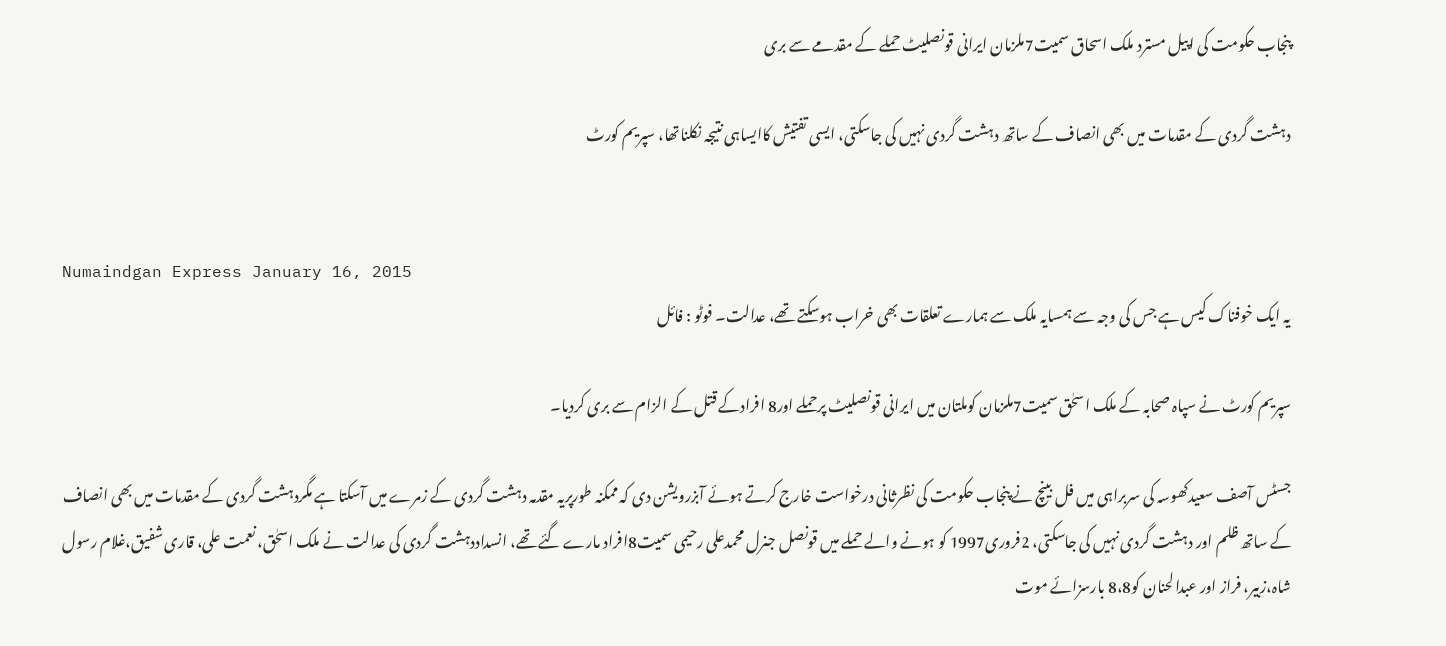پنجاب حکومت کی اپیل مسترد ملک اسحاق سمیت7ملزمان ایرانی قونصلیٹ حملے کے مقدمے سے بری

دہشت گردی کے مقدمات میں بھی انصاف کے ساتھ دہشت گردی نہیں کی جاسکتی، ایسی تفتیش کاایساہی نتیجہ نکلناتھا، سپریم کورٹ


Numaindgan Express January 16, 2015
یہ ایک خوفناک کیس ہے جس کی وجہ سے ہمسایہ ملک سے ہمارے تعلقات بھی خراب ہوسکتے تھے، عدالت۔ فوٹو : فائل

سپریم کورٹ نے سپاہ صحابہ کے ملک اسحٰق سمیت7ملزمان کوملتان میں ایرانی قونصلیٹ پرحملے اور8 افرادکے قتل کے الزام سے بری کردیا۔

جسٹس آصف سعیدکھوسہ کی سربراہی میں فل بینچ نے پنجاب حکومت کی نظرثانی درخواست خارج کرتے ہوئے آبزرویشن دی کہ ممکنہ طورپریہ مقدمہ دہشت گردی کے زمرے میں آسکتا ہے مگردہشت گردی کے مقدمات میں بھی انصاف کے ساتھ ظلم اور دہشت گردی نہیں کی جاسکتی، 2فروری1997 کو ہونے والے حملے میں قونصل جنرل محمدعلی رحیمی سمیت8افراد مارے گئے تھے، انسداددہشت گردی کی عدالت نے ملک اسحٰق، نعمت علی، قاری شفیق،غلام رسول شاہ،زبیر، فراز اور عبدالحنان کو8،8 بارسزائے موت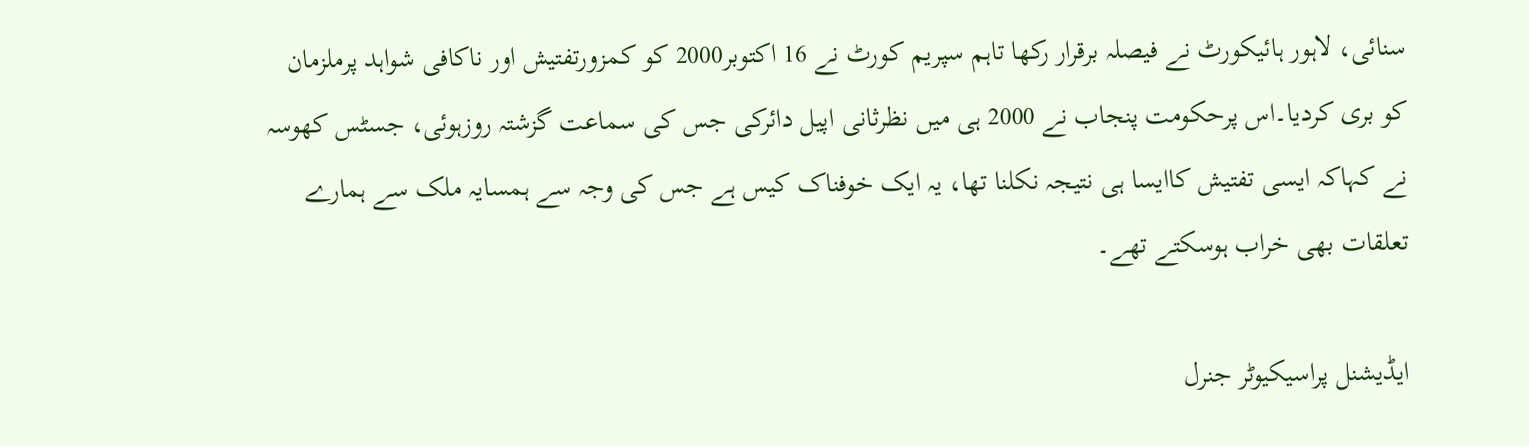سنائی، لاہور ہائیکورٹ نے فیصلہ برقرار رکھا تاہم سپریم کورٹ نے 16 اکتوبر2000 کو کمزورتفتیش اور ناکافی شواہد پرملزمان کو بری کردیا۔اس پرحکومت پنجاب نے 2000 ہی میں نظرثانی اپیل دائرکی جس کی سماعت گزشتہ روزہوئی، جسٹس کھوسہ نے کہاکہ ایسی تفتیش کاایسا ہی نتیجہ نکلنا تھا، یہ ایک خوفناک کیس ہے جس کی وجہ سے ہمسایہ ملک سے ہمارے تعلقات بھی خراب ہوسکتے تھے۔

ایڈیشنل پراسیکیوٹر جنرل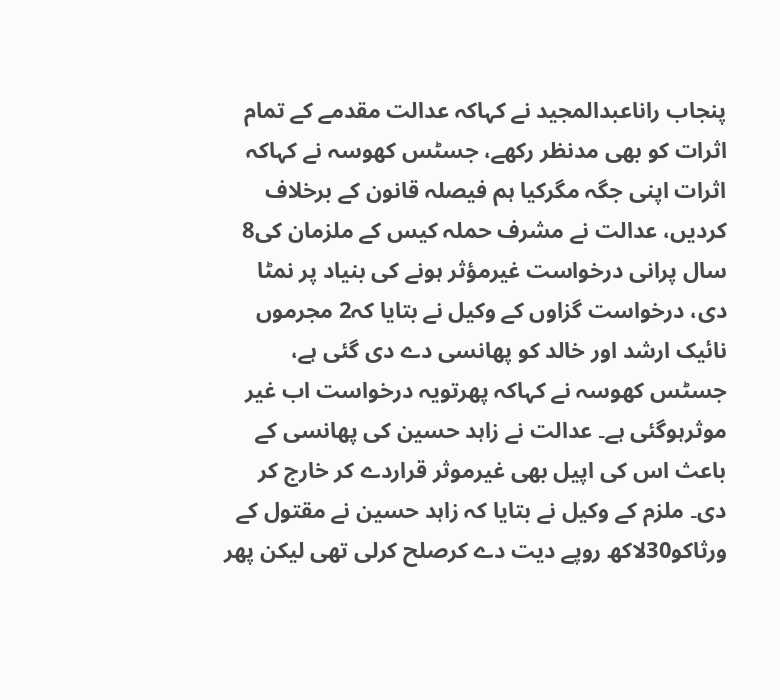پنجاب راناعبدالمجید نے کہاکہ عدالت مقدمے کے تمام اثرات کو بھی مدنظر رکھے، جسٹس کھوسہ نے کہاکہ اثرات اپنی جگہ مگرکیا ہم فیصلہ قانون کے برخلاف کردیں، عدالت نے مشرف حملہ کیس کے ملزمان کی8 سال پرانی درخواست غیرمؤثر ہونے کی بنیاد پر نمٹا دی، درخواست گزاوں کے وکیل نے بتایا کہ2 مجرموں نائیک ارشد اور خالد کو پھانسی دے دی گئی ہے، جسٹس کھوسہ نے کہاکہ پھرتویہ درخواست اب غیر موثرہوگئی ہے۔ عدالت نے زاہد حسین کی پھانسی کے باعث اس کی اپیل بھی غیرموثر قراردے کر خارج کر دی۔ ملزم کے وکیل نے بتایا کہ زاہد حسین نے مقتول کے ورثاکو30لاکھ روپے دیت دے کرصلح کرلی تھی لیکن پھر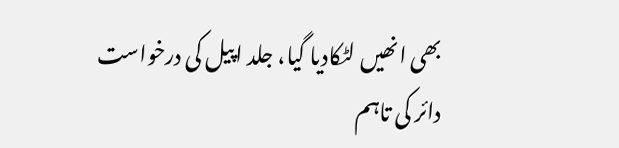بھی انھیں لٹکادیا گیا، جلد اپیل کی درخواست دائر کی تاہم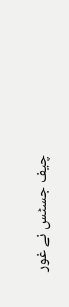چیف جسٹس نے غور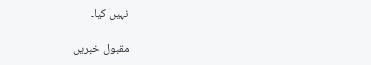نہیں کیا۔

مقبول خبریں